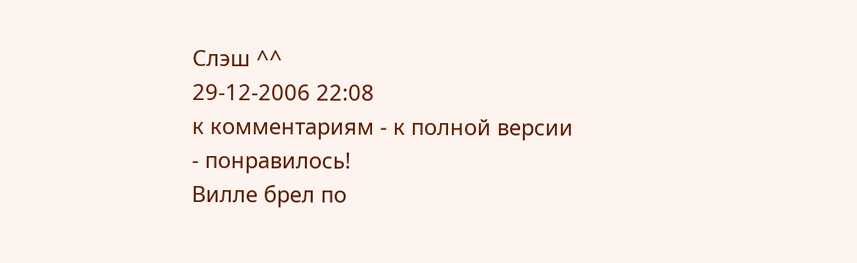Слэш ^^
29-12-2006 22:08
к комментариям - к полной версии
- понравилось!
Вилле брел по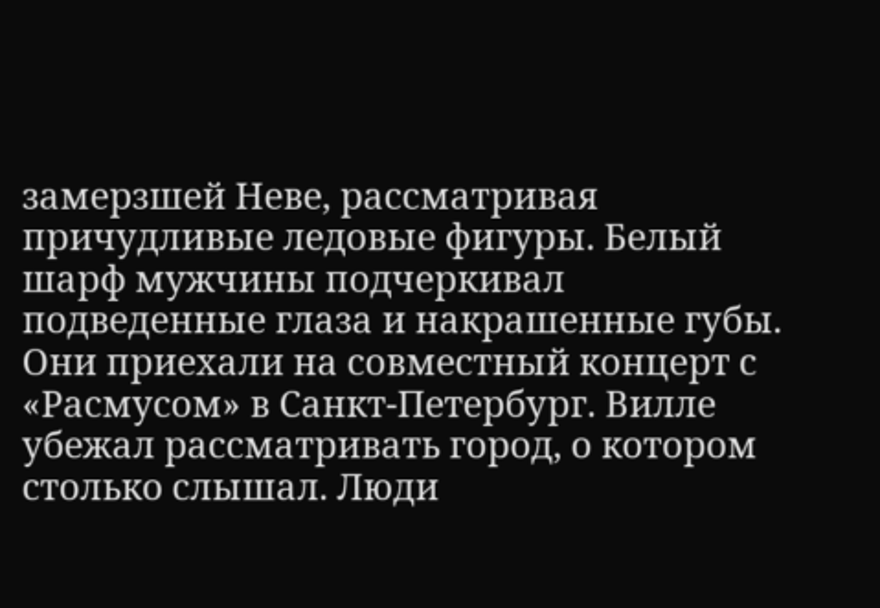замерзшей Неве, рассматривая причудливые ледовые фигуры. Белый шарф мужчины подчеркивал подведенные глаза и накрашенные губы.
Они приехали на совместный концерт с «Расмусом» в Санкт-Петербург. Вилле убежал рассматривать город, о котором столько слышал. Люди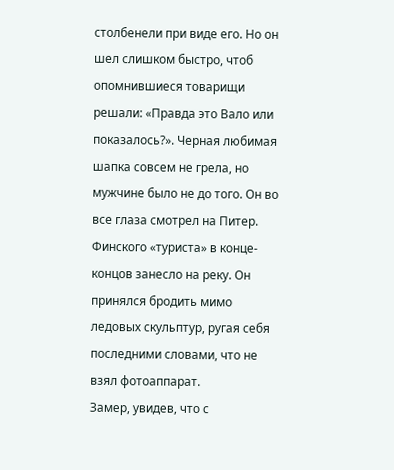столбенели при виде его. Но он шел слишком быстро, чтоб опомнившиеся товарищи решали: «Правда это Вало или показалось?». Черная любимая шапка совсем не грела, но мужчине было не до того. Он во все глаза смотрел на Питер.
Финского «туриста» в конце-концов занесло на реку. Он принялся бродить мимо ледовых скульптур, ругая себя последними словами, что не взял фотоаппарат.
Замер, увидев, что с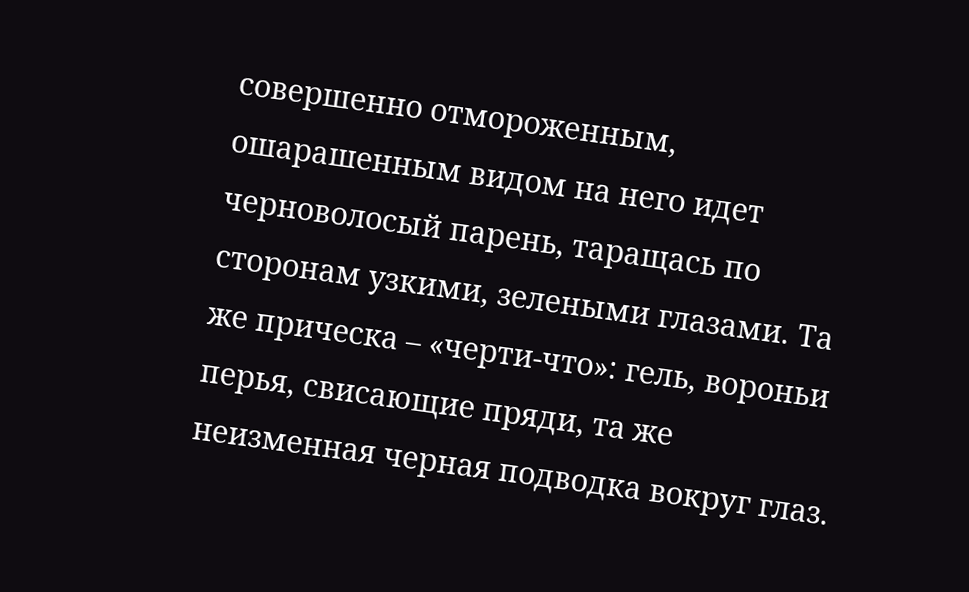совершенно отмороженным, ошарашенным видом на него идет черноволосый парень, таращась по сторонам узкими, зелеными глазами. Та же прическа – «черти-что»: гель, вороньи перья, свисающие пряди, та же неизменная черная подводка вокруг глаз.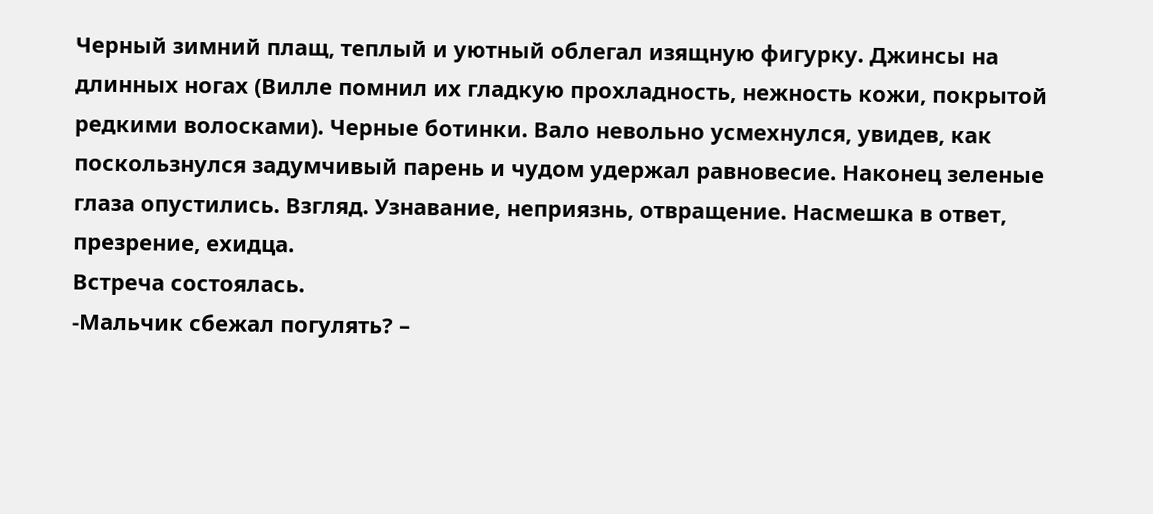Черный зимний плащ, теплый и уютный облегал изящную фигурку. Джинсы на длинных ногах (Вилле помнил их гладкую прохладность, нежность кожи, покрытой редкими волосками). Черные ботинки. Вало невольно усмехнулся, увидев, как поскользнулся задумчивый парень и чудом удержал равновесие. Наконец зеленые глаза опустились. Взгляд. Узнавание, неприязнь, отвращение. Насмешка в ответ, презрение, ехидца.
Встреча состоялась.
-Мальчик сбежал погулять? –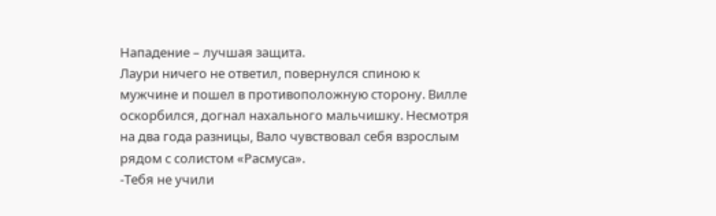Нападение – лучшая защита.
Лаури ничего не ответил, повернулся спиною к мужчине и пошел в противоположную сторону. Вилле оскорбился, догнал нахального мальчишку. Несмотря на два года разницы, Вало чувствовал себя взрослым рядом с солистом «Расмуса».
-Тебя не учили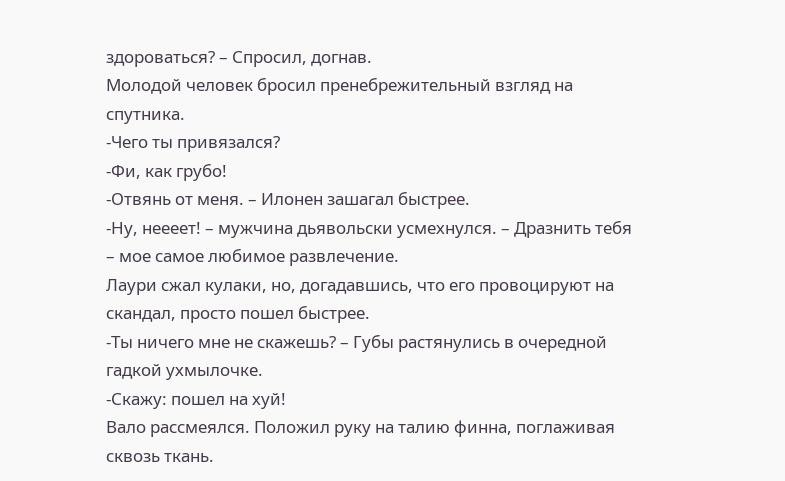здороваться? – Спросил, догнав.
Молодой человек бросил пренебрежительный взгляд на спутника.
-Чего ты привязался?
-Фи, как грубо!
-Отвянь от меня. – Илонен зашагал быстрее.
-Ну, неееет! – мужчина дьявольски усмехнулся. – Дразнить тебя – мое самое любимое развлечение.
Лаури сжал кулаки, но, догадавшись, что его провоцируют на скандал, просто пошел быстрее.
-Ты ничего мне не скажешь? – Губы растянулись в очередной гадкой ухмылочке.
-Скажу: пошел на хуй!
Вало рассмеялся. Положил руку на талию финна, поглаживая сквозь ткань.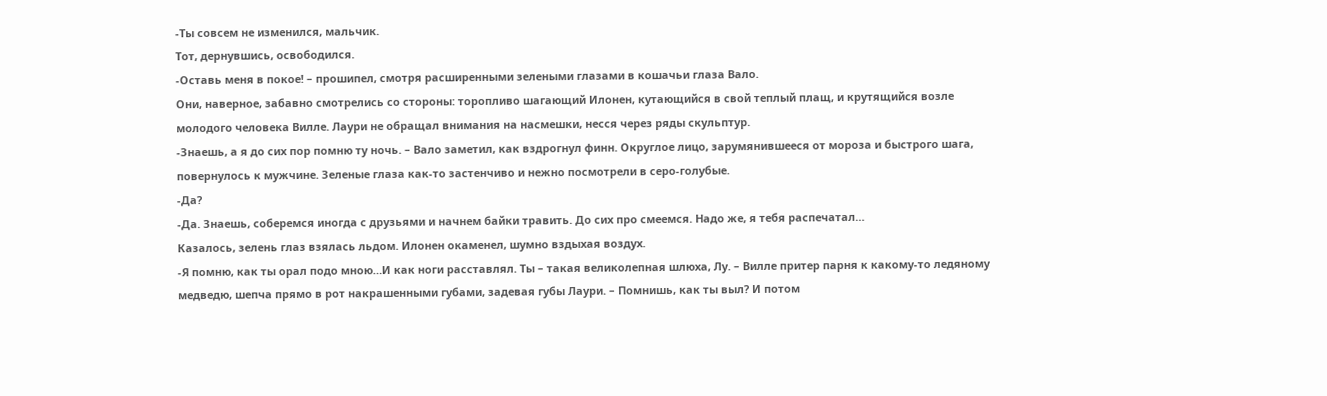-Ты совсем не изменился, мальчик.
Тот, дернувшись, освободился.
-Оставь меня в покое! – прошипел, смотря расширенными зелеными глазами в кошачьи глаза Вало.
Они, наверное, забавно смотрелись со стороны: торопливо шагающий Илонен, кутающийся в свой теплый плащ, и крутящийся возле молодого человека Вилле. Лаури не обращал внимания на насмешки, несся через ряды скульптур.
-Знаешь, а я до сих пор помню ту ночь. – Вало заметил, как вздрогнул финн. Округлое лицо, зарумянившееся от мороза и быстрого шага, повернулось к мужчине. Зеленые глаза как-то застенчиво и нежно посмотрели в серо-голубые.
-Да?
-Да. Знаешь, соберемся иногда с друзьями и начнем байки травить. До сих про смеемся. Надо же, я тебя распечатал…
Казалось, зелень глаз взялась льдом. Илонен окаменел, шумно вздыхая воздух.
-Я помню, как ты орал подо мною…И как ноги расставлял. Ты – такая великолепная шлюха, Лу. – Вилле притер парня к какому-то ледяному медведю, шепча прямо в рот накрашенными губами, задевая губы Лаури. – Помнишь, как ты выл? И потом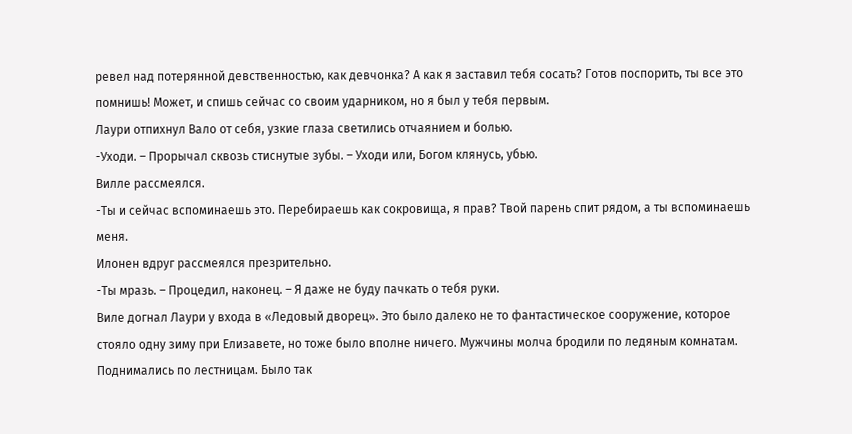ревел над потерянной девственностью, как девчонка? А как я заставил тебя сосать? Готов поспорить, ты все это помнишь! Может, и спишь сейчас со своим ударником, но я был у тебя первым.
Лаури отпихнул Вало от себя, узкие глаза светились отчаянием и болью.
-Уходи. – Прорычал сквозь стиснутые зубы. – Уходи или, Богом клянусь, убью.
Вилле рассмеялся.
-Ты и сейчас вспоминаешь это. Перебираешь как сокровища, я прав? Твой парень спит рядом, а ты вспоминаешь меня.
Илонен вдруг рассмеялся презрительно.
-Ты мразь. – Процедил, наконец. – Я даже не буду пачкать о тебя руки.
Виле догнал Лаури у входа в «Ледовый дворец». Это было далеко не то фантастическое сооружение, которое стояло одну зиму при Елизавете, но тоже было вполне ничего. Мужчины молча бродили по ледяным комнатам. Поднимались по лестницам. Было так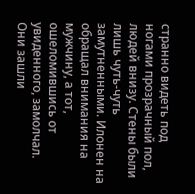странно видеть под ногами прозрачный пол, людей внизу. Стены были лишь чуть-чуть замутненными. Илонен на обращал внимания на мужчину, а тот, ошеломившись от увиденного, замолчал. Они зашли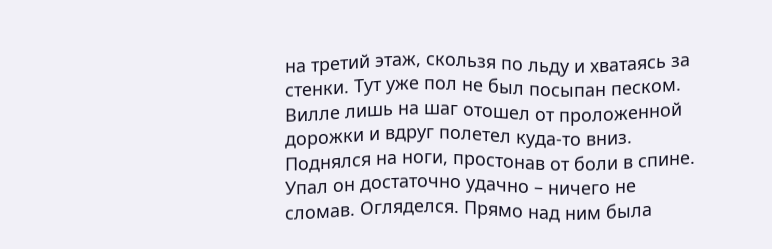на третий этаж, скользя по льду и хватаясь за стенки. Тут уже пол не был посыпан песком.
Вилле лишь на шаг отошел от проложенной дорожки и вдруг полетел куда-то вниз. Поднялся на ноги, простонав от боли в спине. Упал он достаточно удачно – ничего не сломав. Огляделся. Прямо над ним была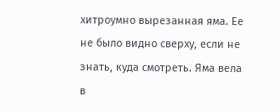хитроумно вырезанная яма. Ее не было видно сверху, если не знать, куда смотреть. Яма вела в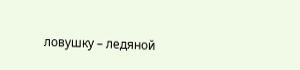ловушку – ледяной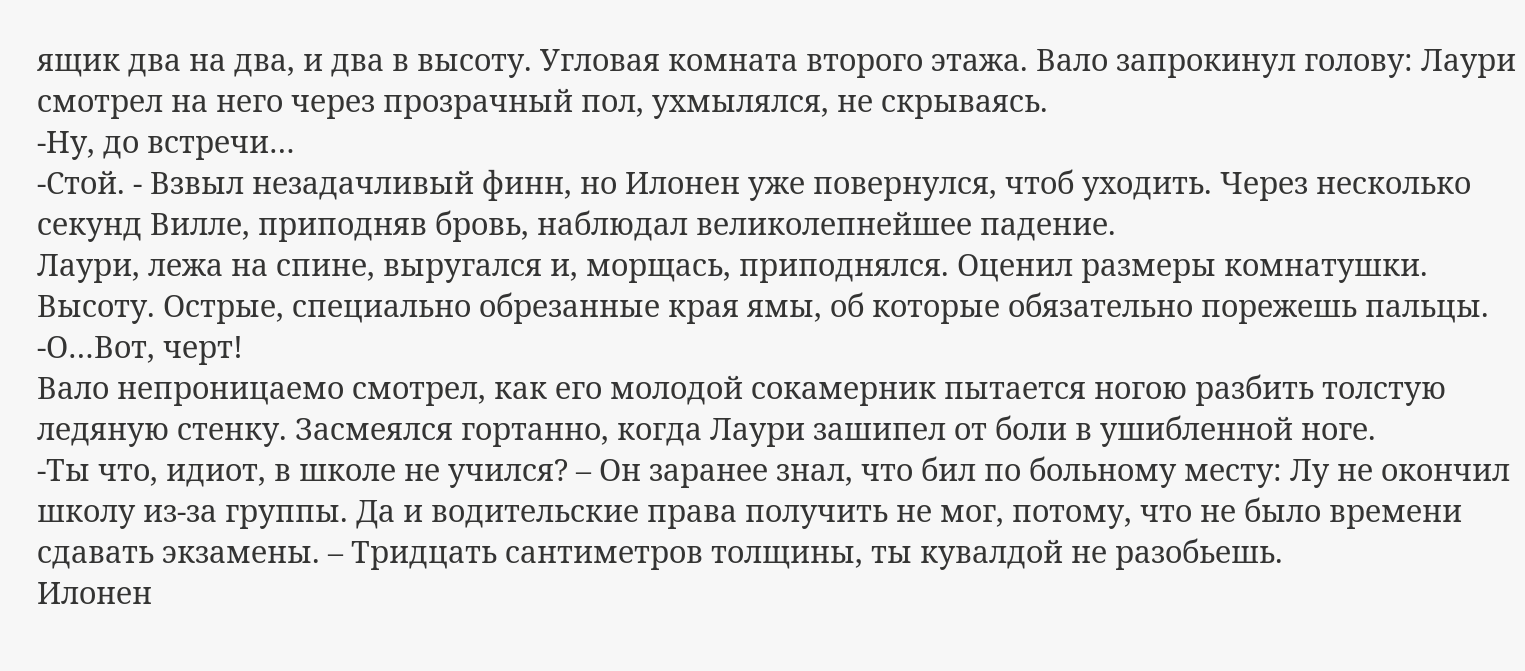ящик два на два, и два в высоту. Угловая комната второго этажа. Вало запрокинул голову: Лаури смотрел на него через прозрачный пол, ухмылялся, не скрываясь.
-Ну, до встречи…
-Стой. - Взвыл незадачливый финн, но Илонен уже повернулся, чтоб уходить. Через несколько секунд Вилле, приподняв бровь, наблюдал великолепнейшее падение.
Лаури, лежа на спине, выругался и, морщась, приподнялся. Оценил размеры комнатушки. Высоту. Острые, специально обрезанные края ямы, об которые обязательно порежешь пальцы.
-О…Вот, черт!
Вало непроницаемо смотрел, как его молодой сокамерник пытается ногою разбить толстую ледяную стенку. Засмеялся гортанно, когда Лаури зашипел от боли в ушибленной ноге.
-Ты что, идиот, в школе не учился? – Он заранее знал, что бил по больному месту: Лу не окончил школу из-за группы. Да и водительские права получить не мог, потому, что не было времени сдавать экзамены. – Тридцать сантиметров толщины, ты кувалдой не разобьешь.
Илонен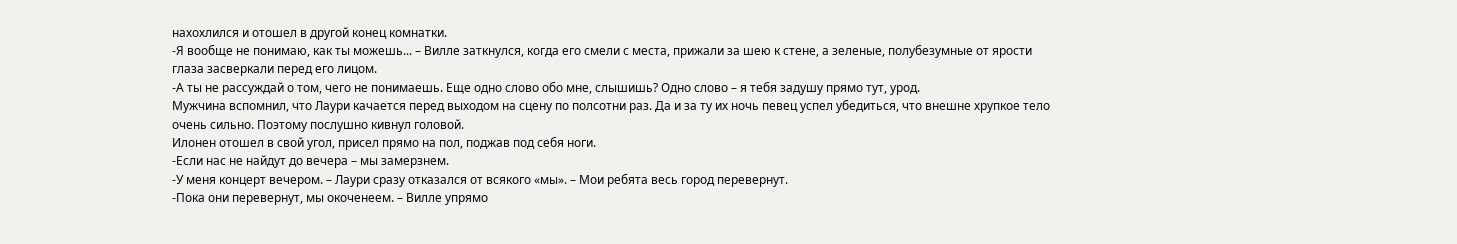нахохлился и отошел в другой конец комнатки.
-Я вообще не понимаю, как ты можешь... – Вилле заткнулся, когда его смели с места, прижали за шею к стене, а зеленые, полубезумные от ярости глаза засверкали перед его лицом.
-А ты не рассуждай о том, чего не понимаешь. Еще одно слово обо мне, слышишь? Одно слово – я тебя задушу прямо тут, урод.
Мужчина вспомнил, что Лаури качается перед выходом на сцену по полсотни раз. Да и за ту их ночь певец успел убедиться, что внешне хрупкое тело очень сильно. Поэтому послушно кивнул головой.
Илонен отошел в свой угол, присел прямо на пол, поджав под себя ноги.
-Если нас не найдут до вечера – мы замерзнем.
-У меня концерт вечером. – Лаури сразу отказался от всякого «мы». – Мои ребята весь город перевернут.
-Пока они перевернут, мы окоченеем. – Вилле упрямо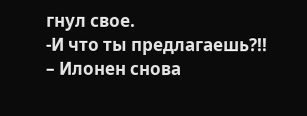гнул свое.
-И что ты предлагаешь?!! – Илонен снова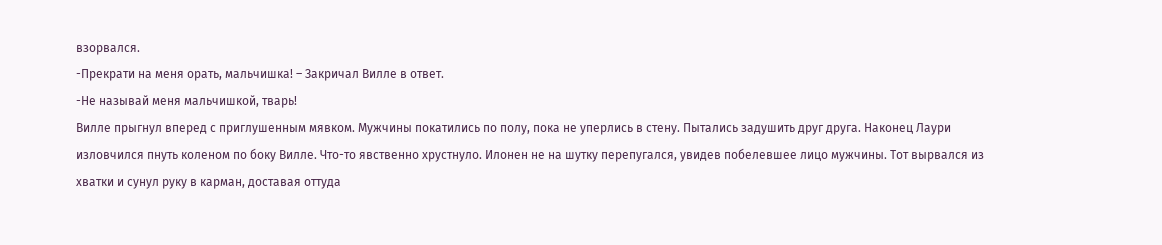взорвался.
-Прекрати на меня орать, мальчишка! – Закричал Вилле в ответ.
-Не называй меня мальчишкой, тварь!
Вилле прыгнул вперед с приглушенным мявком. Мужчины покатились по полу, пока не уперлись в стену. Пытались задушить друг друга. Наконец Лаури изловчился пнуть коленом по боку Вилле. Что-то явственно хрустнуло. Илонен не на шутку перепугался, увидев побелевшее лицо мужчины. Тот вырвался из хватки и сунул руку в карман, доставая оттуда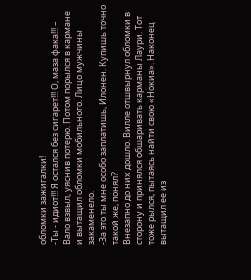обломки зажигалки!
-Ты - идиот!!! Я остался без сигарет!!! О, маза фака!!! – Вало взвыл, уяснив потерю. Потом порылся в кармане и вытащил обломки мобильного. Лицо мужчины закаменело.
-За это ты мне особо заплатишь, Илонен. Купишь точно такой же, понял?
Внезапно до них дошло. Вилле отшвырнул обломки в сторону и принялся обшаривать карманы Лаури. Тот тоже рылся, пытаясь найти свою «Нокиа». Наконец вытащил ее из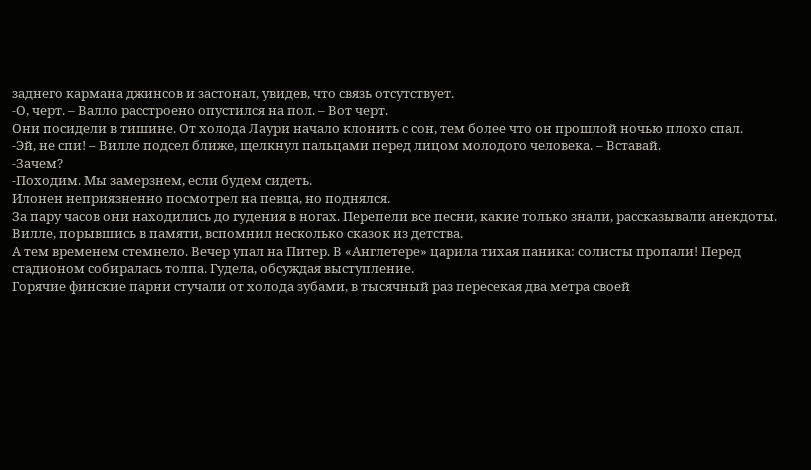заднего кармана джинсов и застонал, увидев, что связь отсутствует.
-О, черт. – Валло расстроено опустился на пол. – Вот черт.
Они посидели в тишине. От холода Лаури начало клонить с сон, тем более что он прошлой ночью плохо спал.
-Эй, не спи! – Вилле подсел ближе, щелкнул пальцами перед лицом молодого человека. – Вставай.
-Зачем?
-Походим. Мы замерзнем, если будем сидеть.
Илонен неприязненно посмотрел на певца, но поднялся.
За пару часов они находились до гудения в ногах. Перепели все песни, какие только знали, рассказывали анекдоты. Вилле, порывшись в памяти, вспомнил несколько сказок из детства.
А тем временем стемнело. Вечер упал на Питер. В «Англетере» царила тихая паника: солисты пропали! Перед стадионом собиралась толпа. Гудела, обсуждая выступление.
Горячие финские парни стучали от холода зубами, в тысячный раз пересекая два метра своей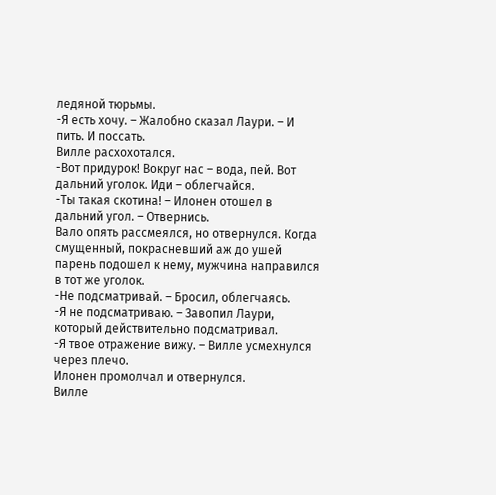ледяной тюрьмы.
-Я есть хочу. – Жалобно сказал Лаури. – И пить. И поссать.
Вилле расхохотался.
-Вот придурок! Вокруг нас – вода, пей. Вот дальний уголок. Иди – облегчайся.
-Ты такая скотина! – Илонен отошел в дальний угол. – Отвернись.
Вало опять рассмеялся, но отвернулся. Когда смущенный, покрасневший аж до ушей парень подошел к нему, мужчина направился в тот же уголок.
-Не подсматривай. – Бросил, облегчаясь.
-Я не подсматриваю. – Завопил Лаури, который действительно подсматривал.
-Я твое отражение вижу. – Вилле усмехнулся через плечо.
Илонен промолчал и отвернулся.
Вилле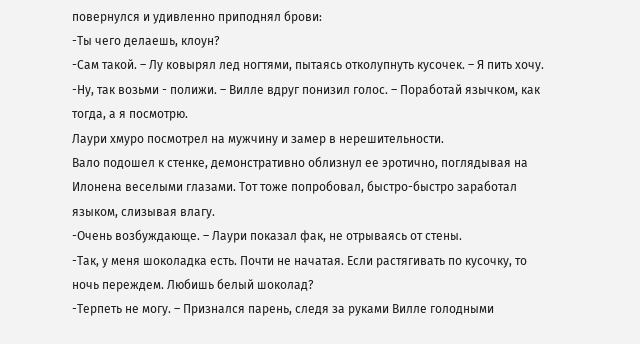повернулся и удивленно приподнял брови:
-Ты чего делаешь, клоун?
-Сам такой. – Лу ковырял лед ногтями, пытаясь отколупнуть кусочек. – Я пить хочу.
-Ну, так возьми - полижи. – Вилле вдруг понизил голос. – Поработай язычком, как тогда, а я посмотрю.
Лаури хмуро посмотрел на мужчину и замер в нерешительности.
Вало подошел к стенке, демонстративно облизнул ее эротично, поглядывая на Илонена веселыми глазами. Тот тоже попробовал, быстро-быстро заработал языком, слизывая влагу.
-Очень возбуждающе. – Лаури показал фак, не отрываясь от стены.
-Так, у меня шоколадка есть. Почти не начатая. Если растягивать по кусочку, то ночь переждем. Любишь белый шоколад?
-Терпеть не могу. – Признался парень, следя за руками Вилле голодными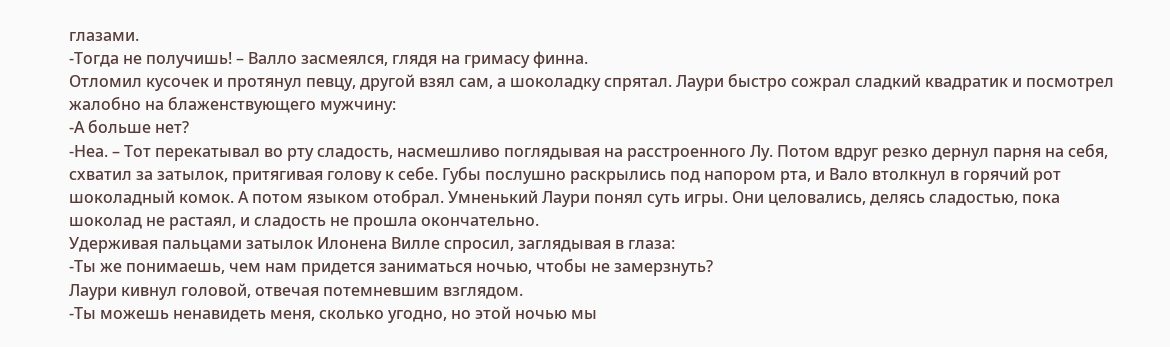глазами.
-Тогда не получишь! – Валло засмеялся, глядя на гримасу финна.
Отломил кусочек и протянул певцу, другой взял сам, а шоколадку спрятал. Лаури быстро сожрал сладкий квадратик и посмотрел жалобно на блаженствующего мужчину:
-А больше нет?
-Неа. – Тот перекатывал во рту сладость, насмешливо поглядывая на расстроенного Лу. Потом вдруг резко дернул парня на себя, схватил за затылок, притягивая голову к себе. Губы послушно раскрылись под напором рта, и Вало втолкнул в горячий рот шоколадный комок. А потом языком отобрал. Умненький Лаури понял суть игры. Они целовались, делясь сладостью, пока шоколад не растаял, и сладость не прошла окончательно.
Удерживая пальцами затылок Илонена Вилле спросил, заглядывая в глаза:
-Ты же понимаешь, чем нам придется заниматься ночью, чтобы не замерзнуть?
Лаури кивнул головой, отвечая потемневшим взглядом.
-Ты можешь ненавидеть меня, сколько угодно, но этой ночью мы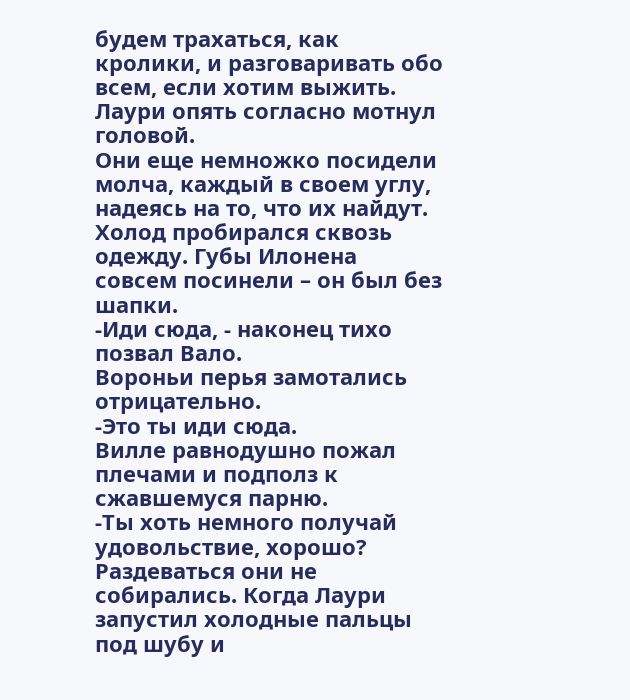будем трахаться, как кролики, и разговаривать обо всем, если хотим выжить.
Лаури опять согласно мотнул головой.
Они еще немножко посидели молча, каждый в своем углу, надеясь на то, что их найдут.
Холод пробирался сквозь одежду. Губы Илонена совсем посинели – он был без шапки.
-Иди сюда, - наконец тихо позвал Вало.
Вороньи перья замотались отрицательно.
-Это ты иди сюда.
Вилле равнодушно пожал плечами и подполз к сжавшемуся парню.
-Ты хоть немного получай удовольствие, хорошо?
Раздеваться они не собирались. Когда Лаури запустил холодные пальцы под шубу и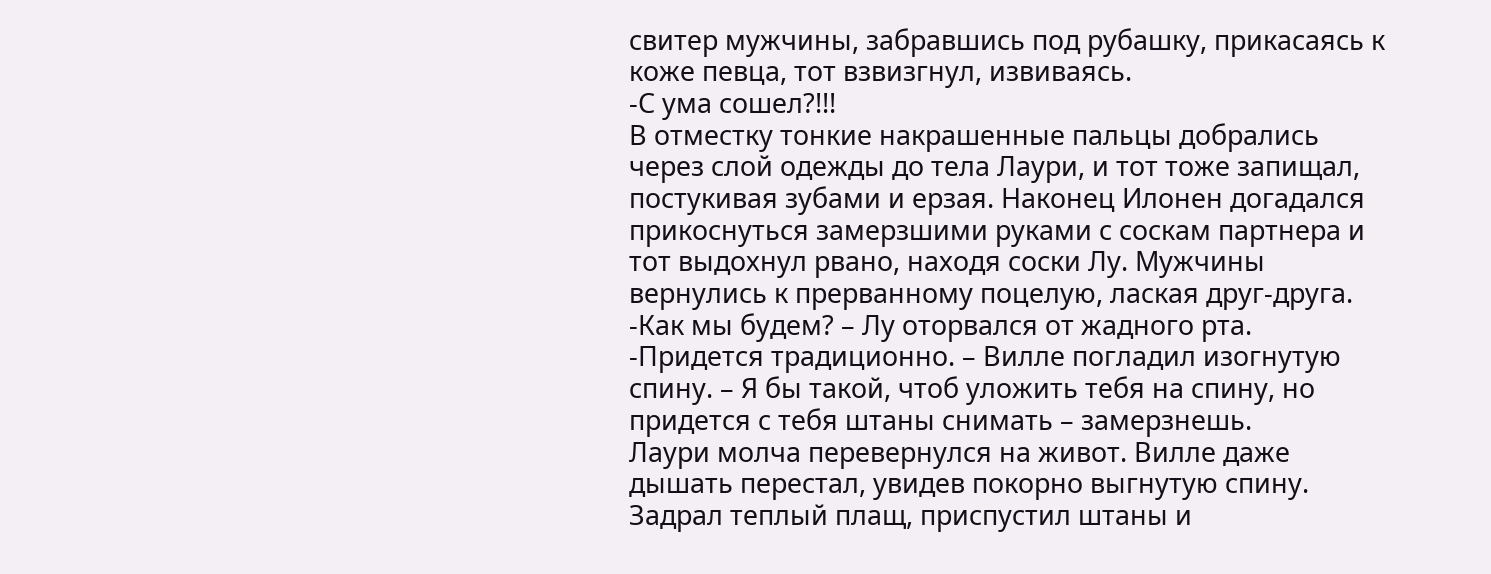свитер мужчины, забравшись под рубашку, прикасаясь к коже певца, тот взвизгнул, извиваясь.
-С ума сошел?!!!
В отместку тонкие накрашенные пальцы добрались через слой одежды до тела Лаури, и тот тоже запищал, постукивая зубами и ерзая. Наконец Илонен догадался прикоснуться замерзшими руками с соскам партнера и тот выдохнул рвано, находя соски Лу. Мужчины вернулись к прерванному поцелую, лаская друг-друга.
-Как мы будем? – Лу оторвался от жадного рта.
-Придется традиционно. – Вилле погладил изогнутую спину. – Я бы такой, чтоб уложить тебя на спину, но придется с тебя штаны снимать – замерзнешь.
Лаури молча перевернулся на живот. Вилле даже дышать перестал, увидев покорно выгнутую спину. Задрал теплый плащ, приспустил штаны и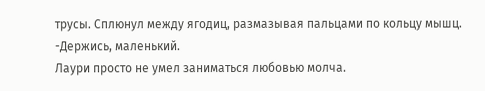трусы. Сплюнул между ягодиц, размазывая пальцами по кольцу мышц.
-Держись, маленький.
Лаури просто не умел заниматься любовью молча.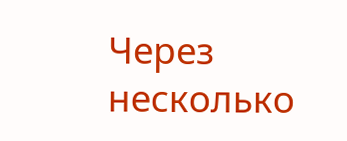Через несколько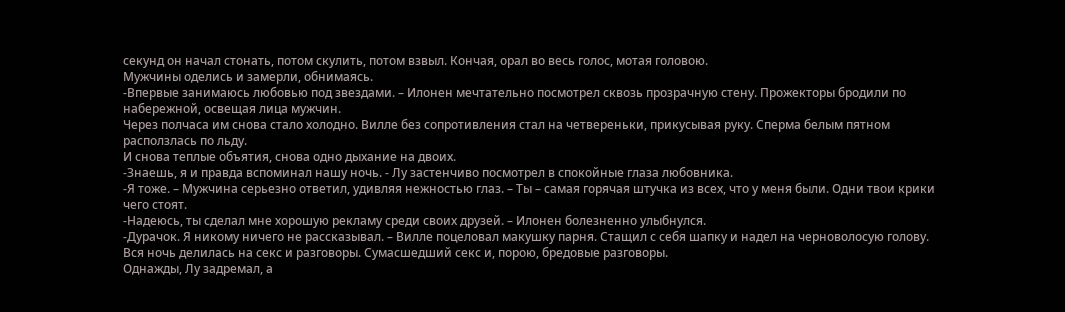секунд он начал стонать, потом скулить, потом взвыл. Кончая, орал во весь голос, мотая головою.
Мужчины оделись и замерли, обнимаясь.
-Впервые занимаюсь любовью под звездами. – Илонен мечтательно посмотрел сквозь прозрачную стену. Прожекторы бродили по набережной, освещая лица мужчин.
Через полчаса им снова стало холодно. Вилле без сопротивления стал на четвереньки, прикусывая руку. Сперма белым пятном расползлась по льду.
И снова теплые объятия, снова одно дыхание на двоих.
-Знаешь, я и правда вспоминал нашу ночь. - Лу застенчиво посмотрел в спокойные глаза любовника.
-Я тоже. – Мужчина серьезно ответил, удивляя нежностью глаз. – Ты – самая горячая штучка из всех, что у меня были. Одни твои крики чего стоят.
-Надеюсь, ты сделал мне хорошую рекламу среди своих друзей. – Илонен болезненно улыбнулся.
-Дурачок. Я никому ничего не рассказывал. – Вилле поцеловал макушку парня. Стащил с себя шапку и надел на черноволосую голову.
Вся ночь делилась на секс и разговоры. Сумасшедший секс и, порою, бредовые разговоры.
Однажды, Лу задремал, а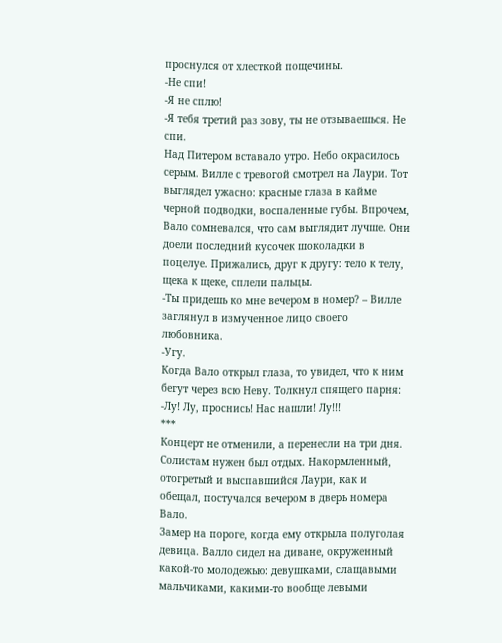проснулся от хлесткой пощечины.
-Не спи!
-Я не сплю!
-Я тебя третий раз зову, ты не отзываешься. Не спи.
Над Питером вставало утро. Небо окрасилось серым. Вилле с тревогой смотрел на Лаури. Тот выглядел ужасно: красные глаза в кайме черной подводки, воспаленные губы. Впрочем, Вало сомневался, что сам выглядит лучше. Они доели последний кусочек шоколадки в поцелуе. Прижались, друг к другу: тело к телу, щека к щеке, сплели пальцы.
-Ты придешь ко мне вечером в номер? – Вилле заглянул в измученное лицо своего любовника.
-Угу.
Когда Вало открыл глаза, то увидел, что к ним бегут через всю Неву. Толкнул спящего парня:
-Лу! Лу, проснись! Нас нашли! Лу!!!
***
Концерт не отменили, а перенесли на три дня. Солистам нужен был отдых. Накормленный, отогретый и выспавшийся Лаури, как и обещал, постучался вечером в дверь номера Вало.
Замер на пороге, когда ему открыла полуголая девица. Валло сидел на диване, окруженный какой-то молодежью: девушками, слащавыми мальчиками, какими-то вообще левыми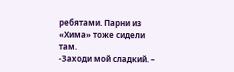ребятами. Парни из «Хима» тоже сидели там.
-Заходи мой сладкий. –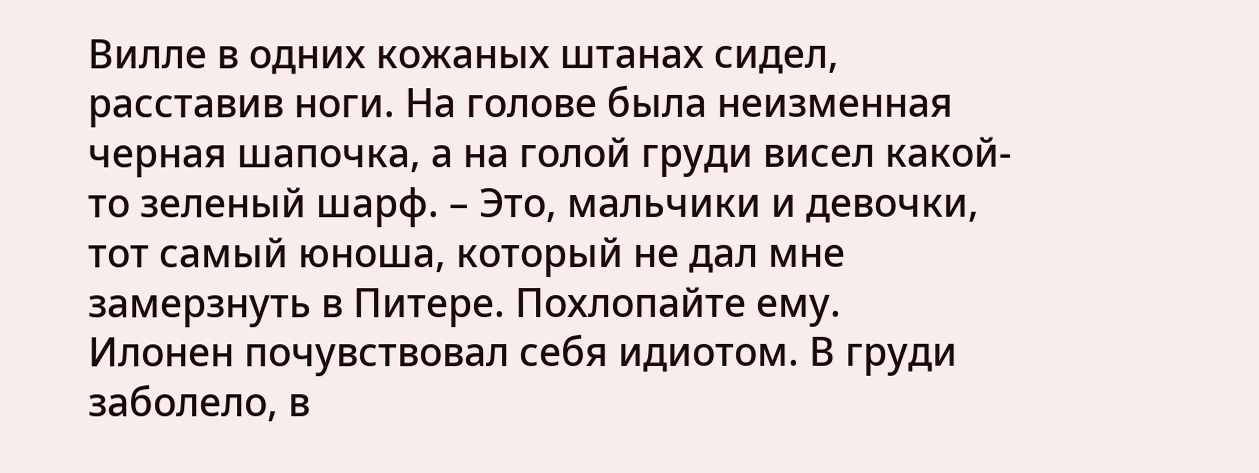Вилле в одних кожаных штанах сидел, расставив ноги. На голове была неизменная черная шапочка, а на голой груди висел какой-то зеленый шарф. – Это, мальчики и девочки, тот самый юноша, который не дал мне замерзнуть в Питере. Похлопайте ему.
Илонен почувствовал себя идиотом. В груди заболело, в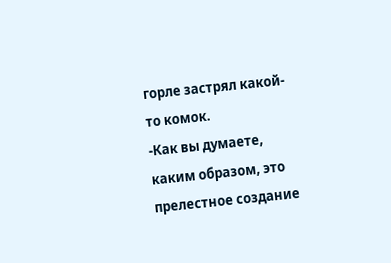горле застрял какой-то комок.
-Как вы думаете, каким образом, это прелестное создание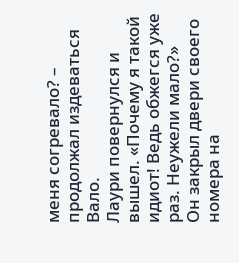меня согревало? – продолжал издеваться Вало.
Лаури повернулся и вышел. «Почему я такой идиот! Ведь обжегся уже раз. Неужели мало?»
Он закрыл двери своего номера на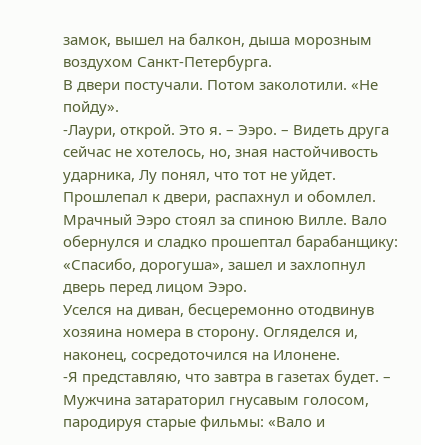замок, вышел на балкон, дыша морозным воздухом Санкт-Петербурга.
В двери постучали. Потом заколотили. «Не пойду».
-Лаури, открой. Это я. – Ээро. – Видеть друга сейчас не хотелось, но, зная настойчивость ударника, Лу понял, что тот не уйдет. Прошлепал к двери, распахнул и обомлел. Мрачный Ээро стоял за спиною Вилле. Вало обернулся и сладко прошептал барабанщику: «Спасибо, дорогуша», зашел и захлопнул дверь перед лицом Ээро.
Уселся на диван, бесцеремонно отодвинув хозяина номера в сторону. Огляделся и, наконец, сосредоточился на Илонене.
-Я представляю, что завтра в газетах будет. – Мужчина затараторил гнусавым голосом, пародируя старые фильмы: «Вало и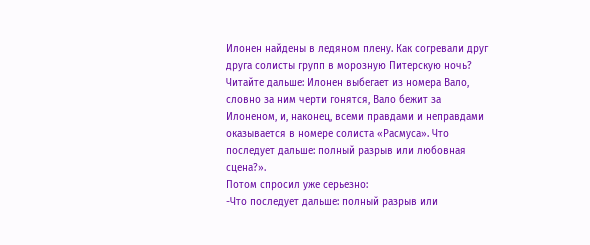Илонен найдены в ледяном плену. Как согревали друг друга солисты групп в морозную Питерскую ночь? Читайте дальше: Илонен выбегает из номера Вало, словно за ним черти гонятся, Вало бежит за Илоненом, и, наконец, всеми правдами и неправдами оказывается в номере солиста «Расмуса». Что последует дальше: полный разрыв или любовная сцена?».
Потом спросил уже серьезно:
-Что последует дальше: полный разрыв или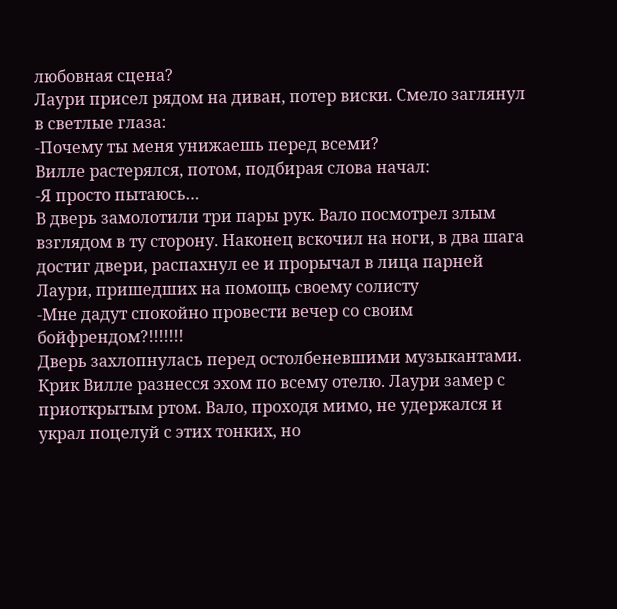любовная сцена?
Лаури присел рядом на диван, потер виски. Смело заглянул в светлые глаза:
-Почему ты меня унижаешь перед всеми?
Вилле растерялся, потом, подбирая слова начал:
-Я просто пытаюсь…
В дверь замолотили три пары рук. Вало посмотрел злым взглядом в ту сторону. Наконец вскочил на ноги, в два шага достиг двери, распахнул ее и прорычал в лица парней Лаури, пришедших на помощь своему солисту
-Мне дадут спокойно провести вечер со своим бойфрендом?!!!!!!!
Дверь захлопнулась перед остолбеневшими музыкантами. Крик Вилле разнесся эхом по всему отелю. Лаури замер с приоткрытым ртом. Вало, проходя мимо, не удержался и украл поцелуй с этих тонких, но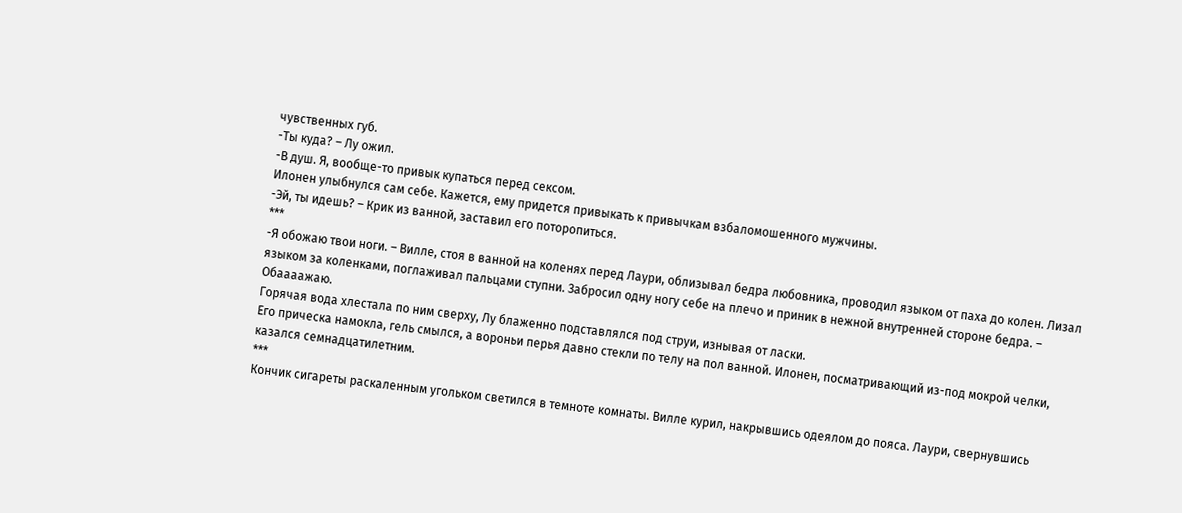чувственных губ.
-Ты куда? – Лу ожил.
-В душ. Я, вообще-то привык купаться перед сексом.
Илонен улыбнулся сам себе. Кажется, ему придется привыкать к привычкам взбаломошенного мужчины.
-Эй, ты идешь? – Крик из ванной, заставил его поторопиться.
***
-Я обожаю твои ноги. – Вилле, стоя в ванной на коленях перед Лаури, облизывал бедра любовника, проводил языком от паха до колен. Лизал языком за коленками, поглаживал пальцами ступни. Забросил одну ногу себе на плечо и приник в нежной внутренней стороне бедра. – Обаааажаю.
Горячая вода хлестала по ним сверху, Лу блаженно подставлялся под струи, изнывая от ласки.
Его прическа намокла, гель смылся, а вороньи перья давно стекли по телу на пол ванной. Илонен, посматривающий из-под мокрой челки, казался семнадцатилетним.
***
Кончик сигареты раскаленным угольком светился в темноте комнаты. Вилле курил, накрывшись одеялом до пояса. Лаури, свернувшись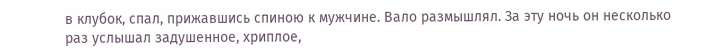в клубок, спал, прижавшись спиною к мужчине. Вало размышлял. За эту ночь он несколько раз услышал задушенное, хриплое,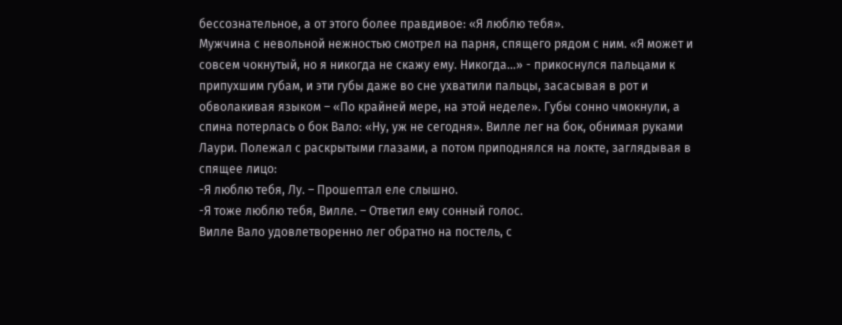бессознательное, а от этого более правдивое: «Я люблю тебя».
Мужчина с невольной нежностью смотрел на парня, спящего рядом с ним. «Я может и совсем чокнутый, но я никогда не скажу ему. Никогда…» - прикоснулся пальцами к припухшим губам, и эти губы даже во сне ухватили пальцы, засасывая в рот и обволакивая языком – «По крайней мере, на этой неделе». Губы сонно чмокнули, а спина потерлась о бок Вало: «Ну, уж не сегодня». Вилле лег на бок, обнимая руками Лаури. Полежал с раскрытыми глазами, а потом приподнялся на локте, заглядывая в спящее лицо:
-Я люблю тебя, Лу. – Прошептал еле слышно.
-Я тоже люблю тебя, Вилле. – Ответил ему сонный голос.
Вилле Вало удовлетворенно лег обратно на постель, с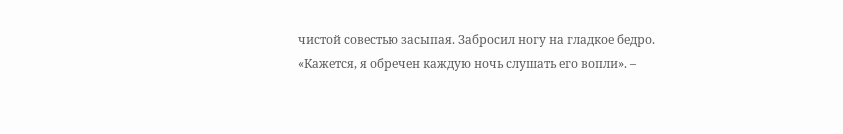чистой совестью засыпая. Забросил ногу на гладкое бедро.
«Кажется, я обречен каждую ночь слушать его вопли». –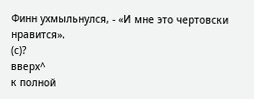Финн ухмыльнулся, - «И мне это чертовски нравится».
(с)?
вверх^
к полной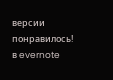версии
понравилось!
в evernote